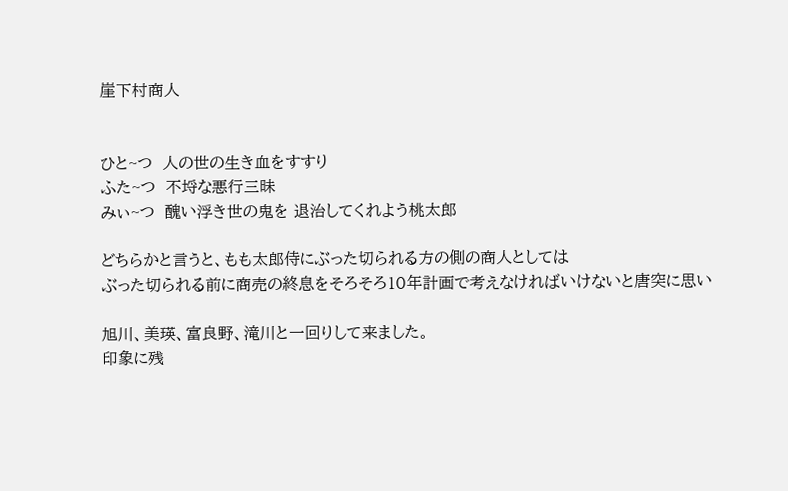崖下村商人


ひと~つ  人の世の生き血をすすり
ふた~つ  不埒な悪行三昧
みぃ~つ  醜い浮き世の鬼を 退治してくれよう桃太郎

どちらかと言うと、もも太郎侍にぶった切られる方の側の商人としては
ぶった切られる前に商売の終息をそろそろ10年計画で考えなければいけないと唐突に思い

旭川、美瑛、富良野、滝川と一回りして来ました。
印象に残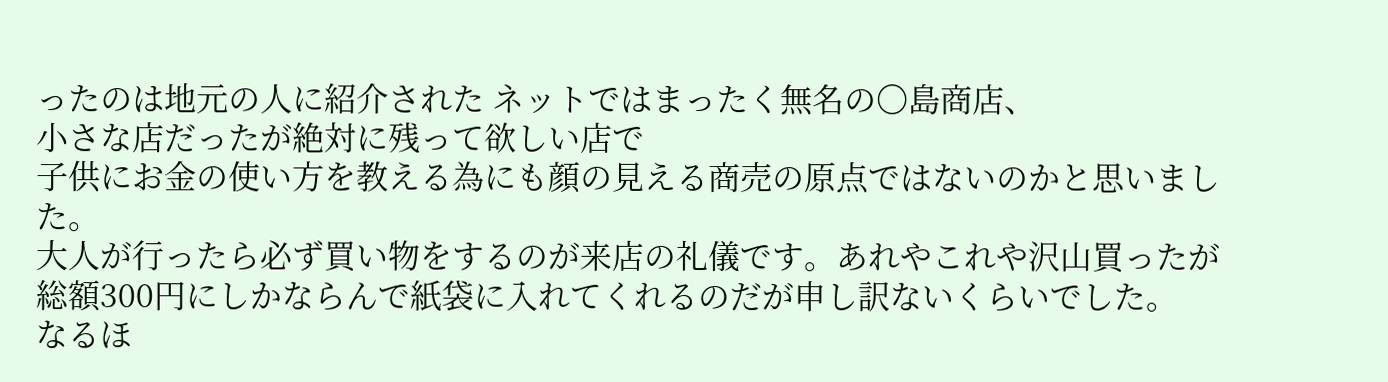ったのは地元の人に紹介された ネットではまったく無名の〇島商店、
小さな店だったが絶対に残って欲しい店で
子供にお金の使い方を教える為にも顔の見える商売の原点ではないのかと思いました。
大人が行ったら必ず買い物をするのが来店の礼儀です。あれやこれや沢山買ったが
総額300円にしかならんで紙袋に入れてくれるのだが申し訳ないくらいでした。
なるほ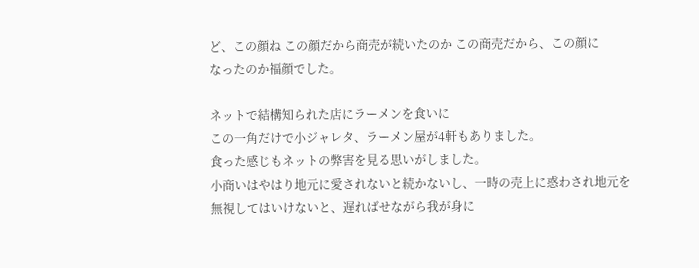ど、この顔ね この顔だから商売が続いたのか この商売だから、この顔に
なったのか福顔でした。

ネットで結構知られた店にラーメンを食いに
この一角だけで小ジャレタ、ラーメン屋が4軒もありました。
食った感じもネットの弊害を見る思いがしました。
小商いはやはり地元に愛されないと続かないし、一時の売上に惑わされ地元を
無視してはいけないと、遅ればせながら我が身に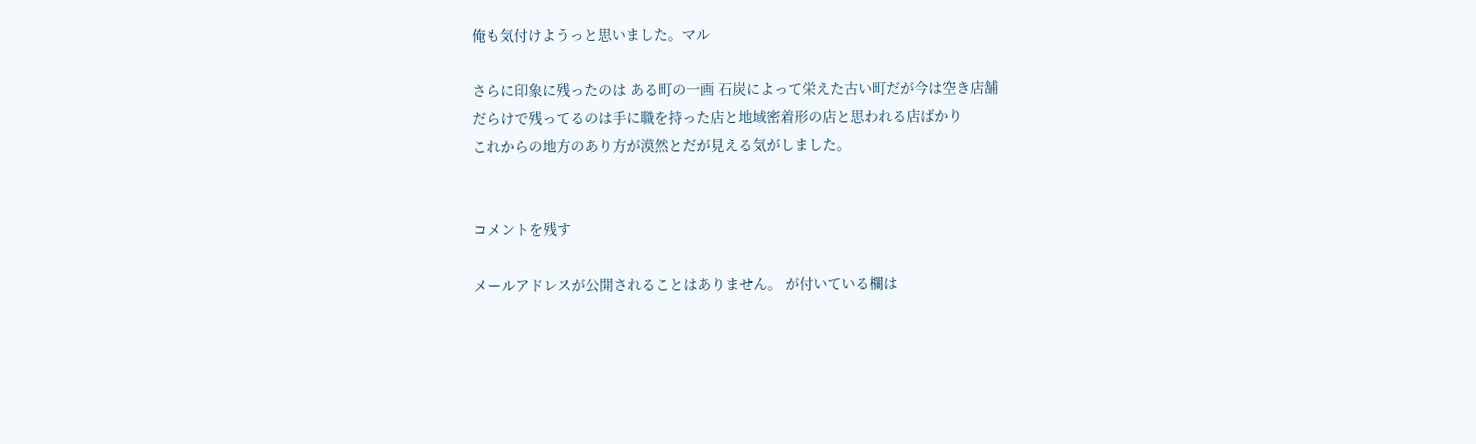俺も気付けようっと思いました。マル

さらに印象に残ったのは ある町の一画 石炭によって栄えた古い町だが今は空き店舗
だらけで残ってるのは手に職を持った店と地域密着形の店と思われる店ばかり
これからの地方のあり方が漠然とだが見える気がしました。


コメントを残す

メールアドレスが公開されることはありません。 が付いている欄は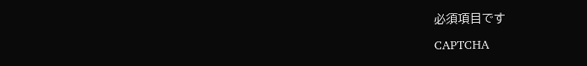必須項目です

CAPTCHA